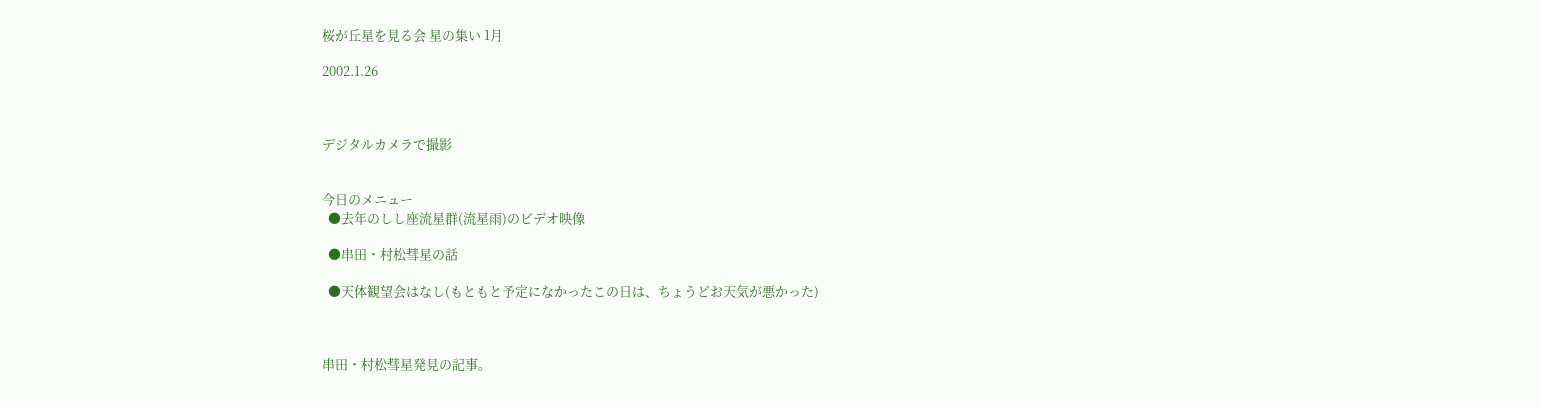桜が丘星を見る会 星の集い 1月

2002.1.26



デジタルカメラで撮影


今日のメニュー
  ●去年のしし座流星群(流星雨)のビデオ映像

  ●串田・村松彗星の話

  ●天体観望会はなし(もともと予定になかったこの日は、ちょうどお天気が悪かった)



串田・村松彗星発見の記事。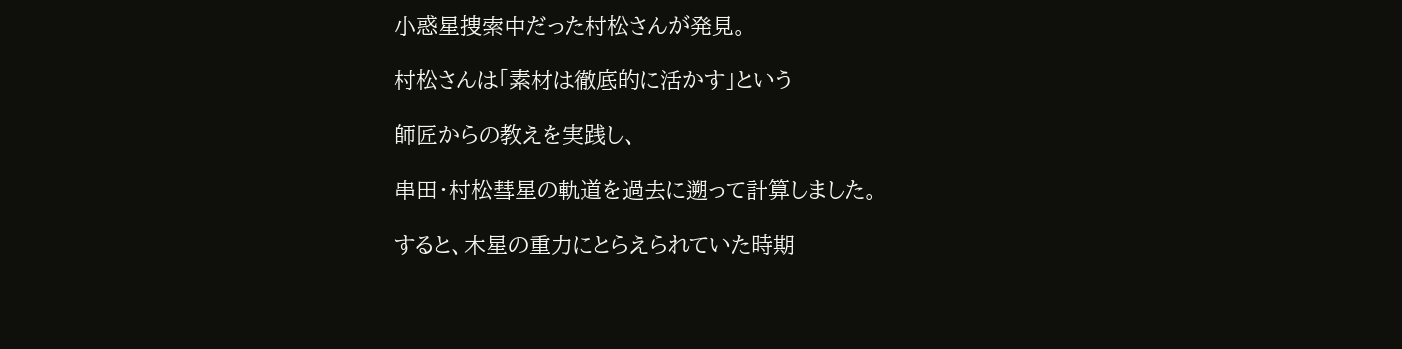小惑星捜索中だった村松さんが発見。

村松さんは「素材は徹底的に活かす」という

師匠からの教えを実践し、

串田・村松彗星の軌道を過去に遡って計算しました。

すると、木星の重力にとらえられていた時期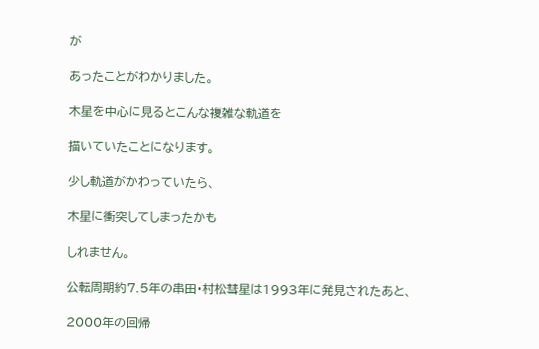が

あったことがわかりました。

木星を中心に見るとこんな複雑な軌道を

描いていたことになります。

少し軌道がかわっていたら、

木星に衝突してしまったかも

しれません。

公転周期約7.5年の串田・村松彗星は1993年に発見されたあと、

2000年の回帰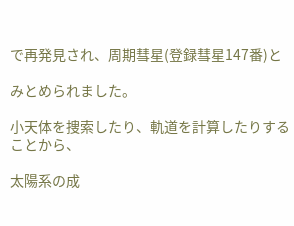で再発見され、周期彗星(登録彗星147番)と

みとめられました。

小天体を捜索したり、軌道を計算したりすることから、

太陽系の成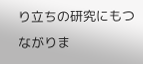り立ちの研究にもつながりま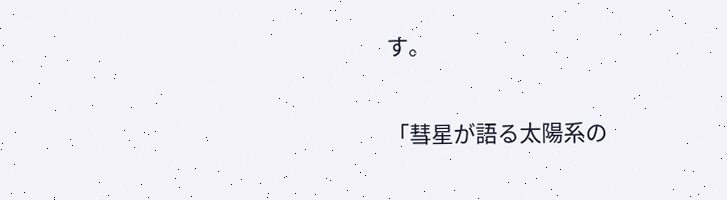す。

「彗星が語る太陽系の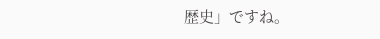歴史」ですね。